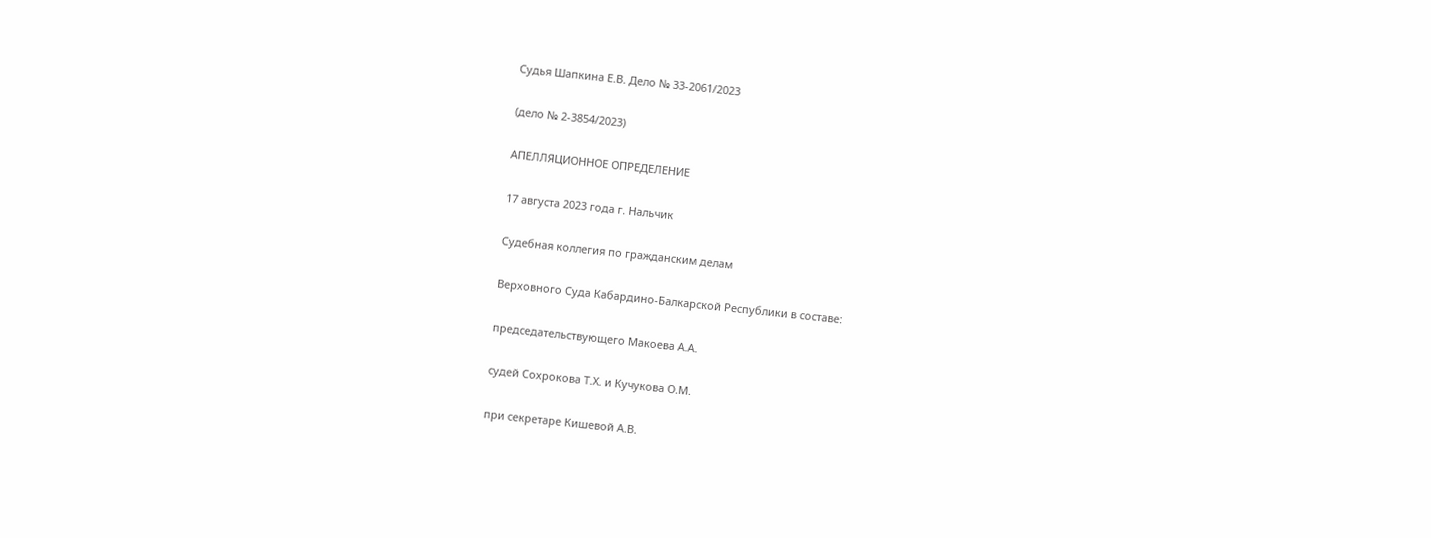Судья Шапкина Е.В. Дело № 33-2061/2023

(дело № 2-3854/2023)

АПЕЛЛЯЦИОННОЕ ОПРЕДЕЛЕНИЕ

17 августа 2023 года г. Нальчик

Судебная коллегия по гражданским делам

Верховного Суда Кабардино-Балкарской Республики в составе:

председательствующего Макоева А.А.

судей Сохрокова Т.Х. и Кучукова О.М.

при секретаре Кишевой А.В.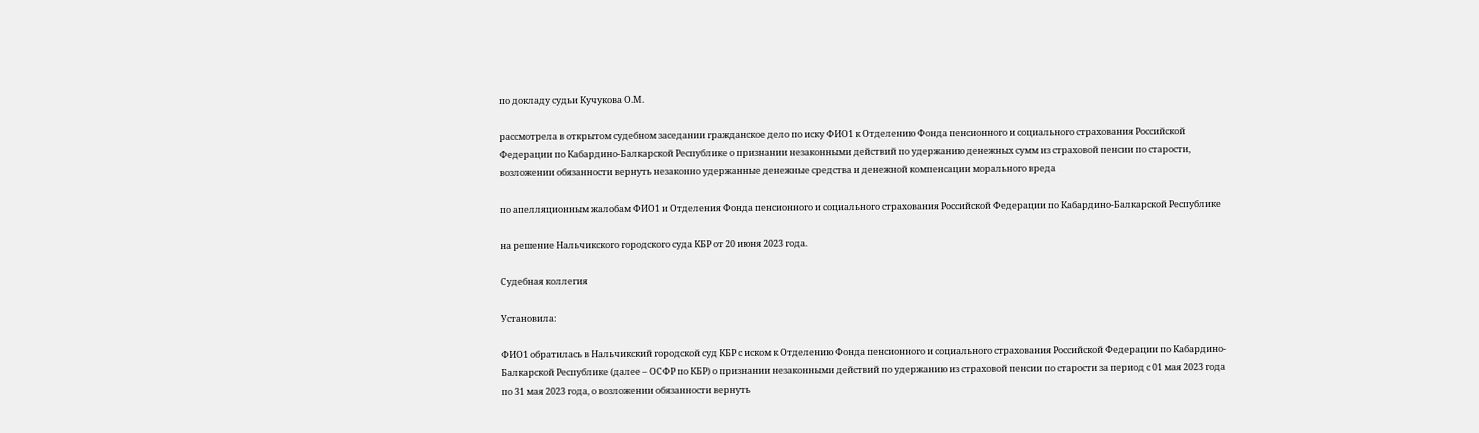по докладу судьи Кучукова О.М.

рассмотрела в открытом судебном заседании гражданское дело по иску ФИО1 к Отделению Фонда пенсионного и социального страхования Российской Федерации по Кабардино-Балкарской Республике о признании незаконными действий по удержанию денежных сумм из страховой пенсии по старости, возложении обязанности вернуть незаконно удержанные денежные средства и денежной компенсации морального вреда

по апелляционным жалобам ФИО1 и Отделения Фонда пенсионного и социального страхования Российской Федерации по Кабардино-Балкарской Республике

на решение Нальчикского городского суда КБР от 20 июня 2023 года.

Судебная коллегия

Установила:

ФИО1 обратилась в Нальчикский городской суд КБР с иском к Отделению Фонда пенсионного и социального страхования Российской Федерации по Кабардино-Балкарской Республике (далее – ОСФР по КБР) о признании незаконными действий по удержанию из страховой пенсии по старости за период с 01 мая 2023 года по 31 мая 2023 года, о возложении обязанности вернуть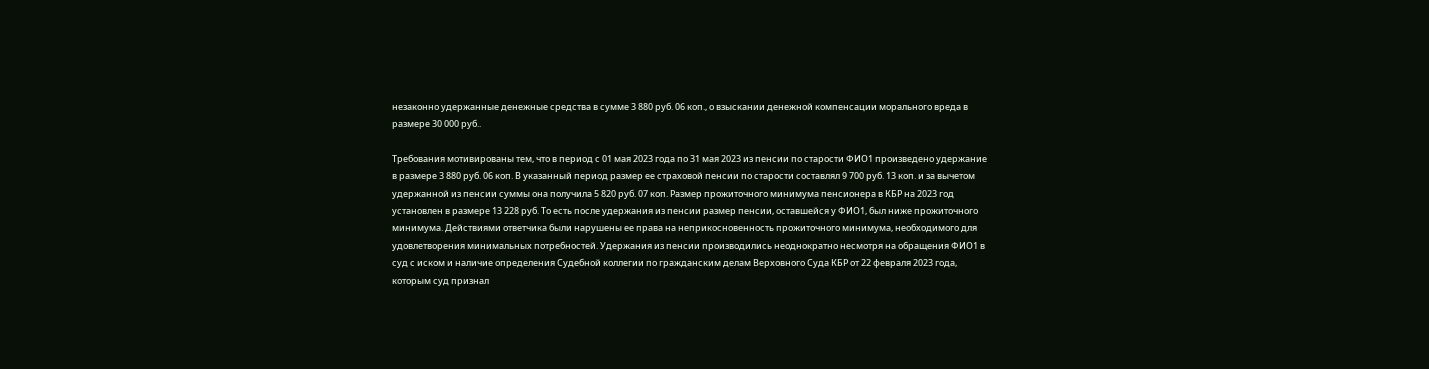незаконно удержанные денежные средства в сумме 3 880 руб. 06 коп., о взыскании денежной компенсации морального вреда в размере 30 000 руб..

Требования мотивированы тем, что в период с 01 мая 2023 года по 31 мая 2023 из пенсии по старости ФИО1 произведено удержание в размере 3 880 руб. 06 коп. В указанный период размер ее страховой пенсии по старости составлял 9 700 руб. 13 коп. и за вычетом удержанной из пенсии суммы она получила 5 820 руб. 07 коп. Размер прожиточного минимума пенсионера в КБР на 2023 год установлен в размере 13 228 руб. То есть после удержания из пенсии размер пенсии, оставшейся у ФИО1, был ниже прожиточного минимума. Действиями ответчика были нарушены ее права на неприкосновенность прожиточного минимума, необходимого для удовлетворения минимальных потребностей. Удержания из пенсии производились неоднократно несмотря на обращения ФИО1 в суд с иском и наличие определения Судебной коллегии по гражданским делам Верховного Суда КБР от 22 февраля 2023 года, которым суд признал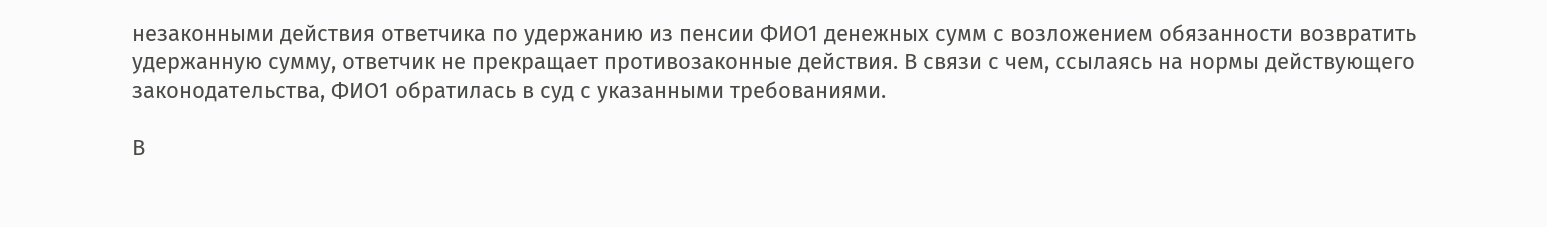незаконными действия ответчика по удержанию из пенсии ФИО1 денежных сумм с возложением обязанности возвратить удержанную сумму, ответчик не прекращает противозаконные действия. В связи с чем, ссылаясь на нормы действующего законодательства, ФИО1 обратилась в суд с указанными требованиями.

В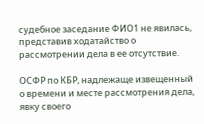судебное заседание ФИО1 не явилась, представив ходатайство о рассмотрении дела в ее отсутствие.

ОСФР по КБР, надлежаще извещенный о времени и месте рассмотрения дела, явку своего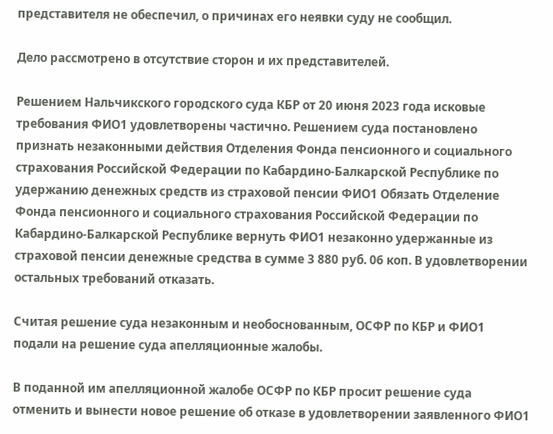представителя не обеспечил, о причинах его неявки суду не сообщил.

Дело рассмотрено в отсутствие сторон и их представителей.

Решением Нальчикского городского суда КБР от 20 июня 2023 года исковые требования ФИО1 удовлетворены частично. Решением суда постановлено признать незаконными действия Отделения Фонда пенсионного и социального страхования Российской Федерации по Кабардино-Балкарской Республике по удержанию денежных средств из страховой пенсии ФИО1 Обязать Отделение Фонда пенсионного и социального страхования Российской Федерации по Кабардино-Балкарской Республике вернуть ФИО1 незаконно удержанные из страховой пенсии денежные средства в сумме 3 880 руб. 06 коп. В удовлетворении остальных требований отказать.

Считая решение суда незаконным и необоснованным, ОСФР по КБР и ФИО1 подали на решение суда апелляционные жалобы.

В поданной им апелляционной жалобе ОСФР по КБР просит решение суда отменить и вынести новое решение об отказе в удовлетворении заявленного ФИО1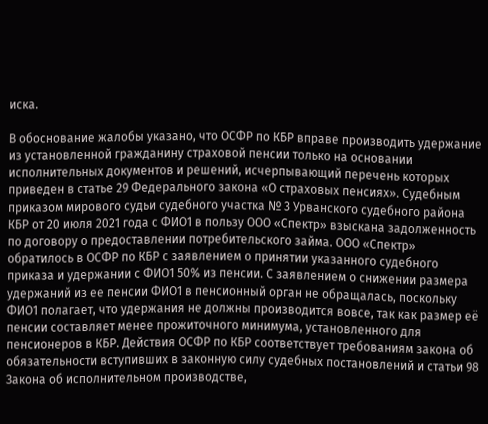иска.

В обоснование жалобы указано, что ОСФР по КБР вправе производить удержание из установленной гражданину страховой пенсии только на основании исполнительных документов и решений, исчерпывающий перечень которых приведен в статье 29 Федерального закона «О страховых пенсиях». Судебным приказом мирового судьи судебного участка № 3 Урванского судебного района КБР от 20 июля 2021 года с ФИО1 в пользу ООО «Спектр» взыскана задолженность по договору о предоставлении потребительского займа. ООО «Спектр» обратилось в ОСФР по КБР с заявлением о принятии указанного судебного приказа и удержании с ФИО1 50% из пенсии. С заявлением о снижении размера удержаний из ее пенсии ФИО1 в пенсионный орган не обращалась, поскольку ФИО1 полагает, что удержания не должны производится вовсе, так как размер её пенсии составляет менее прожиточного минимума, установленного для пенсионеров в КБР. Действия ОСФР по КБР соответствует требованиям закона об обязательности вступивших в законную силу судебных постановлений и статьи 98 Закона об исполнительном производстве,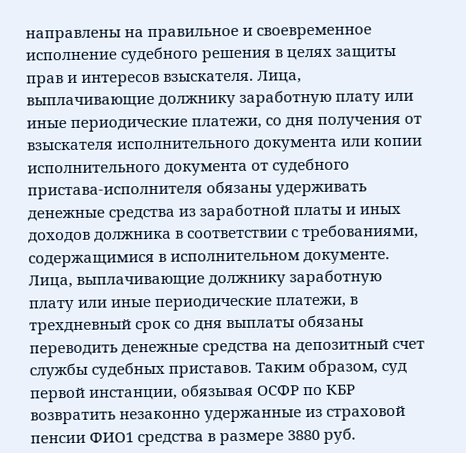направлены на правильное и своевременное исполнение судебного решения в целях защиты прав и интересов взыскателя. Лица, выплачивающие должнику заработную плату или иные периодические платежи, со дня получения от взыскателя исполнительного документа или копии исполнительного документа от судебного пристава-исполнителя обязаны удерживать денежные средства из заработной платы и иных доходов должника в соответствии с требованиями, содержащимися в исполнительном документе. Лица, выплачивающие должнику заработную плату или иные периодические платежи, в трехдневный срок со дня выплаты обязаны переводить денежные средства на депозитный счет службы судебных приставов. Таким образом, суд первой инстанции, обязывая ОСФР по КБР возвратить незаконно удержанные из страховой пенсии ФИО1 средства в размере 3880 руб.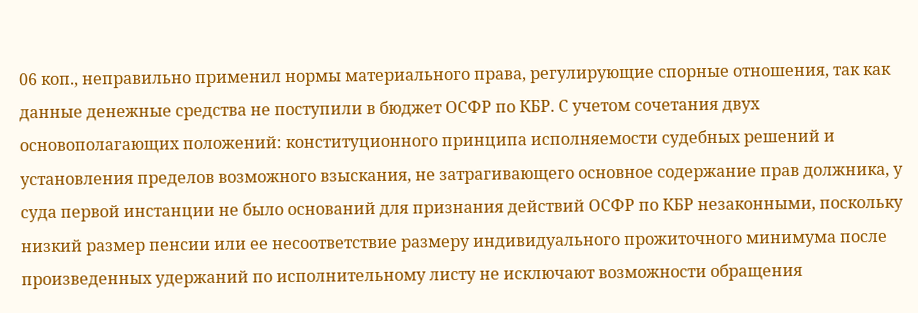06 коп., неправильно применил нормы материального права, регулирующие спорные отношения, так как данные денежные средства не поступили в бюджет ОСФР по КБР. С учетом сочетания двух основополагающих положений: конституционного принципа исполняемости судебных решений и установления пределов возможного взыскания, не затрагивающего основное содержание прав должника, у суда первой инстанции не было оснований для признания действий ОСФР по КБР незаконными, поскольку низкий размер пенсии или ее несоответствие размеру индивидуального прожиточного минимума после произведенных удержаний по исполнительному листу не исключают возможности обращения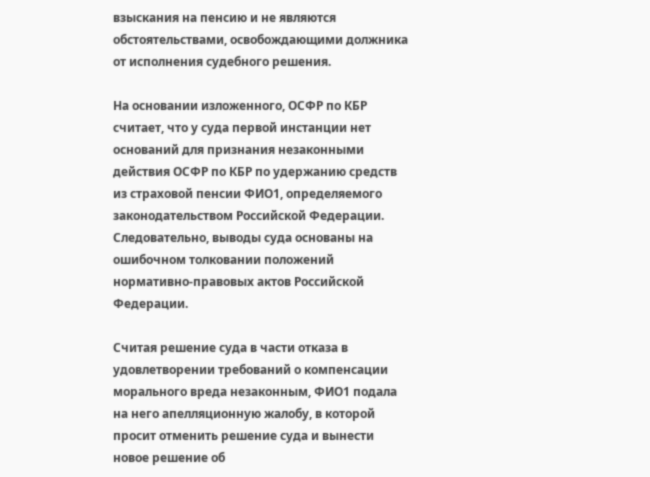взыскания на пенсию и не являются обстоятельствами, освобождающими должника от исполнения судебного решения.

На основании изложенного, ОСФР по КБР считает, что у суда первой инстанции нет оснований для признания незаконными действия ОСФР по КБР по удержанию средств из страховой пенсии ФИО1, определяемого законодательством Российской Федерации. Следовательно, выводы суда основаны на ошибочном толковании положений нормативно-правовых актов Российской Федерации.

Считая решение суда в части отказа в удовлетворении требований о компенсации морального вреда незаконным, ФИО1 подала на него апелляционную жалобу, в которой просит отменить решение суда и вынести новое решение об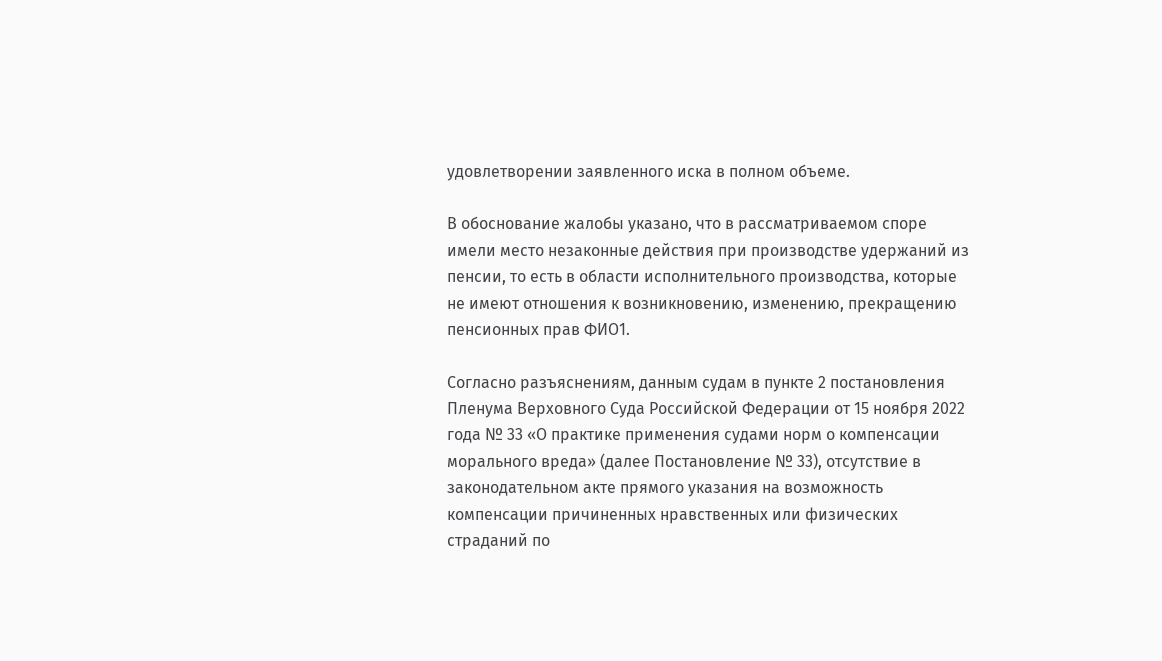удовлетворении заявленного иска в полном объеме.

В обоснование жалобы указано, что в рассматриваемом споре имели место незаконные действия при производстве удержаний из пенсии, то есть в области исполнительного производства, которые не имеют отношения к возникновению, изменению, прекращению пенсионных прав ФИО1.

Согласно разъяснениям, данным судам в пункте 2 постановления Пленума Верховного Суда Российской Федерации от 15 ноября 2022 года № 33 «О практике применения судами норм о компенсации морального вреда» (далее Постановление № 33), отсутствие в законодательном акте прямого указания на возможность компенсации причиненных нравственных или физических страданий по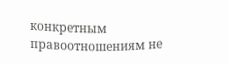конкретным правоотношениям не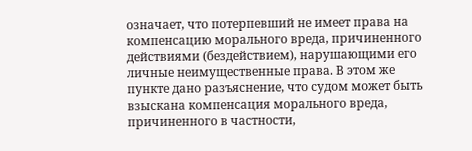означает, что потерпевший не имеет права на компенсацию морального вреда, причиненного действиями (бездействием), нарушающими его личные неимущественные права. В этом же пункте дано разъяснение, что судом может быть взыскана компенсация морального вреда, причиненного в частности,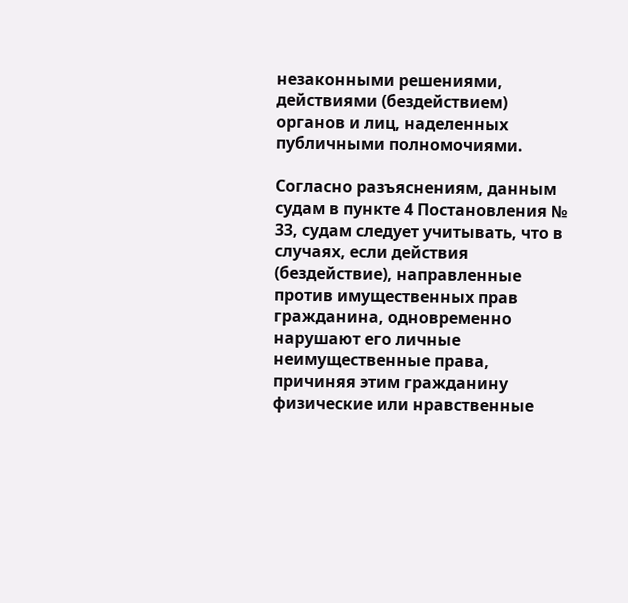незаконными решениями, действиями (бездействием) органов и лиц, наделенных публичными полномочиями.

Согласно разъяснениям, данным судам в пункте 4 Постановления № 33, судам следует учитывать, что в случаях, если действия (бездействие), направленные против имущественных прав гражданина, одновременно нарушают его личные неимущественные права, причиняя этим гражданину физические или нравственные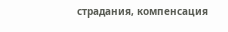страдания, компенсация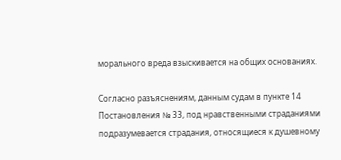морального вреда взыскивается на общих основаниях.

Согласно разъяснениям, данным судам в пункте 14 Постановления № 33, под нравственными страданиями подразумевается страдания, относящиеся к душевному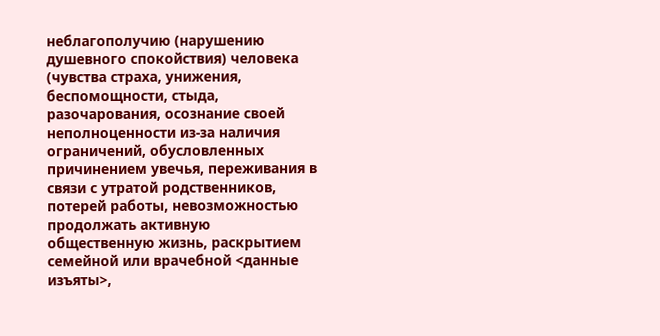неблагополучию (нарушению душевного спокойствия) человека (чувства страха, унижения, беспомощности, стыда, разочарования, осознание своей неполноценности из-за наличия ограничений, обусловленных причинением увечья, переживания в связи с утратой родственников, потерей работы, невозможностью продолжать активную общественную жизнь, раскрытием семейной или врачебной <данные изъяты>,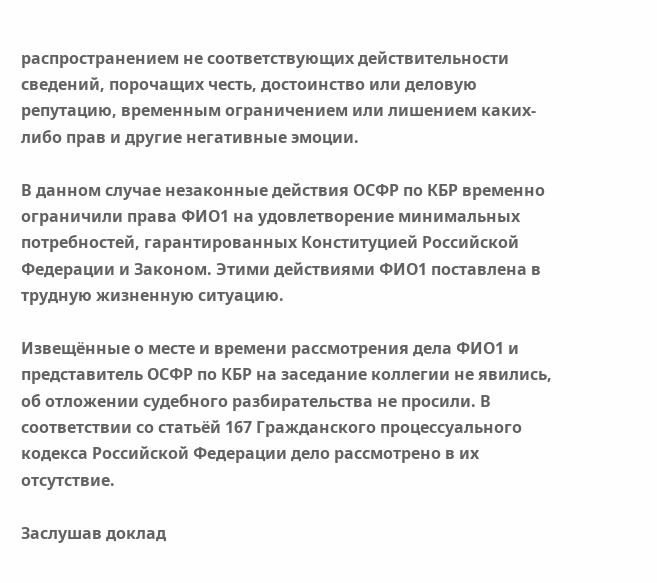распространением не соответствующих действительности сведений, порочащих честь, достоинство или деловую репутацию, временным ограничением или лишением каких-либо прав и другие негативные эмоции.

В данном случае незаконные действия ОСФР по КБР временно ограничили права ФИО1 на удовлетворение минимальных потребностей, гарантированных Конституцией Российской Федерации и Законом. Этими действиями ФИО1 поставлена в трудную жизненную ситуацию.

Извещённые о месте и времени рассмотрения дела ФИО1 и представитель ОСФР по КБР на заседание коллегии не явились, об отложении судебного разбирательства не просили. В соответствии со статьёй 167 Гражданского процессуального кодекса Российской Федерации дело рассмотрено в их отсутствие.

Заслушав доклад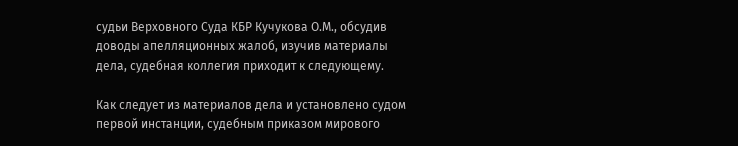судьи Верховного Суда КБР Кучукова О.М., обсудив доводы апелляционных жалоб, изучив материалы дела, судебная коллегия приходит к следующему.

Как следует из материалов дела и установлено судом первой инстанции, судебным приказом мирового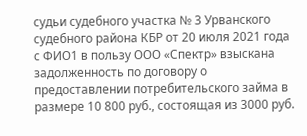судьи судебного участка № 3 Урванского судебного района КБР от 20 июля 2021 года с ФИО1 в пользу ООО «Спектр» взыскана задолженность по договору о предоставлении потребительского займа в размере 10 800 руб., состоящая из 3000 руб.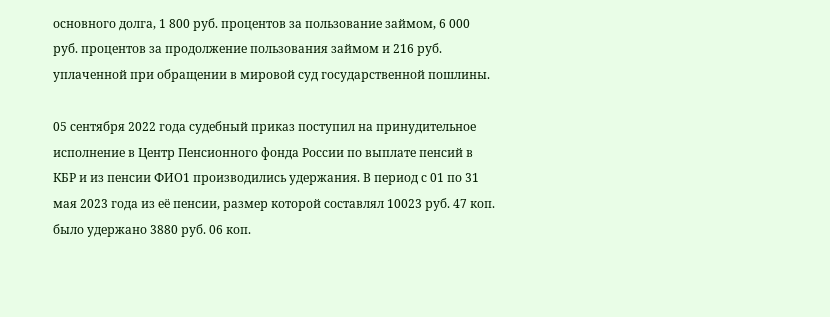основного долга, 1 800 руб. процентов за пользование займом, 6 000 руб. процентов за продолжение пользования займом и 216 руб. уплаченной при обращении в мировой суд государственной пошлины.

05 сентября 2022 года судебный приказ поступил на принудительное исполнение в Центр Пенсионного фонда России по выплате пенсий в КБР и из пенсии ФИО1 производились удержания. В период с 01 по 31 мая 2023 года из её пенсии, размер которой составлял 10023 руб. 47 коп. было удержано 3880 руб. 06 коп.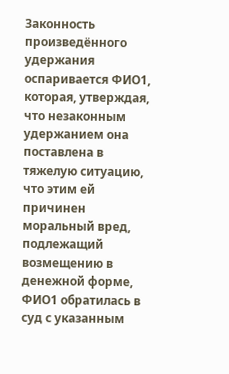Законность произведённого удержания оспаривается ФИО1, которая, утверждая, что незаконным удержанием она поставлена в тяжелую ситуацию, что этим ей причинен моральный вред, подлежащий возмещению в денежной форме, ФИО1 обратилась в суд с указанным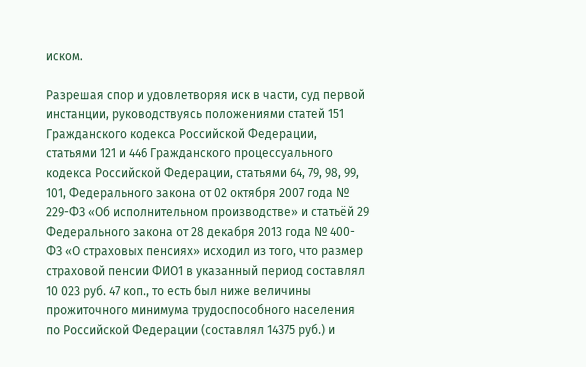иском.

Разрешая спор и удовлетворяя иск в части, суд первой инстанции, руководствуясь положениями статей 151 Гражданского кодекса Российской Федерации, статьями 121 и 446 Гражданского процессуального кодекса Российской Федерации, статьями 64, 79, 98, 99, 101, Федерального закона от 02 октября 2007 года № 229-ФЗ «Об исполнительном производстве» и статьёй 29 Федерального закона от 28 декабря 2013 года № 400-ФЗ «О страховых пенсиях» исходил из того, что размер страховой пенсии ФИО1 в указанный период составлял 10 023 руб. 47 коп., то есть был ниже величины прожиточного минимума трудоспособного населения по Российской Федерации (составлял 14375 руб.) и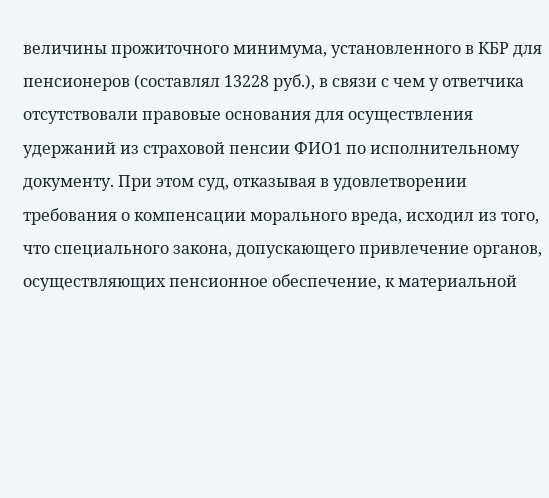величины прожиточного минимума, установленного в КБР для пенсионеров (составлял 13228 руб.), в связи с чем у ответчика отсутствовали правовые основания для осуществления удержаний из страховой пенсии ФИО1 по исполнительному документу. При этом суд, отказывая в удовлетворении требования о компенсации морального вреда, исходил из того, что специального закона, допускающего привлечение органов, осуществляющих пенсионное обеспечение, к материальной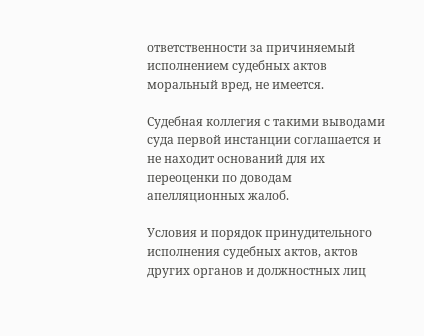ответственности за причиняемый исполнением судебных актов моральный вред, не имеется.

Судебная коллегия с такими выводами суда первой инстанции соглашается и не находит оснований для их переоценки по доводам апелляционных жалоб.

Условия и порядок принудительного исполнения судебных актов, актов других органов и должностных лиц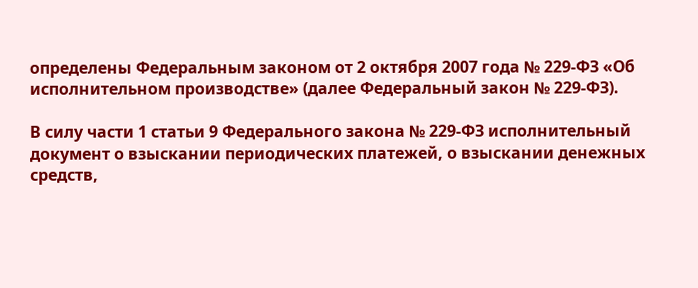определены Федеральным законом от 2 октября 2007 года № 229-ФЗ «Об исполнительном производстве» (далее Федеральный закон № 229-ФЗ).

В силу части 1 статьи 9 Федерального закона № 229-ФЗ исполнительный документ о взыскании периодических платежей, о взыскании денежных средств,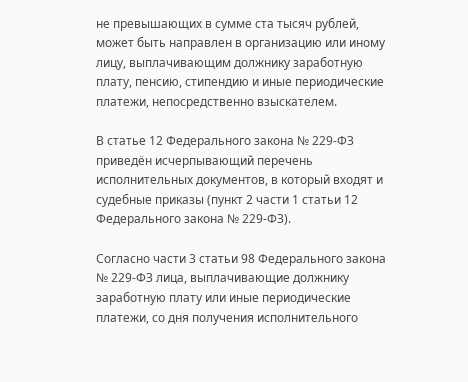не превышающих в сумме ста тысяч рублей, может быть направлен в организацию или иному лицу, выплачивающим должнику заработную плату, пенсию, стипендию и иные периодические платежи, непосредственно взыскателем.

В статье 12 Федерального закона № 229-ФЗ приведён исчерпывающий перечень исполнительных документов, в который входят и судебные приказы (пункт 2 части 1 статьи 12 Федерального закона № 229-ФЗ).

Согласно части 3 статьи 98 Федерального закона № 229-ФЗ лица, выплачивающие должнику заработную плату или иные периодические платежи, со дня получения исполнительного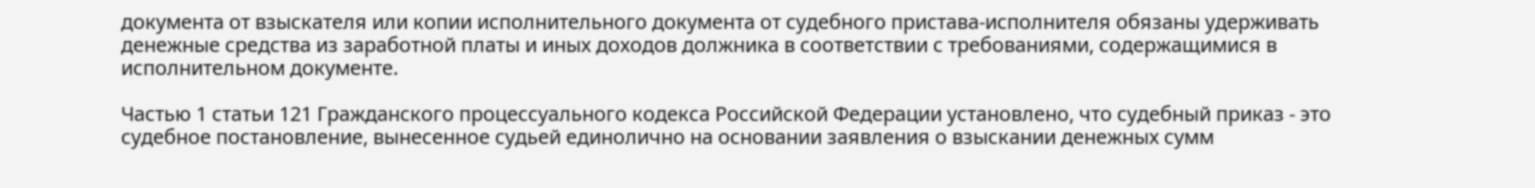документа от взыскателя или копии исполнительного документа от судебного пристава-исполнителя обязаны удерживать денежные средства из заработной платы и иных доходов должника в соответствии с требованиями, содержащимися в исполнительном документе.

Частью 1 статьи 121 Гражданского процессуального кодекса Российской Федерации установлено, что судебный приказ - это судебное постановление, вынесенное судьей единолично на основании заявления о взыскании денежных сумм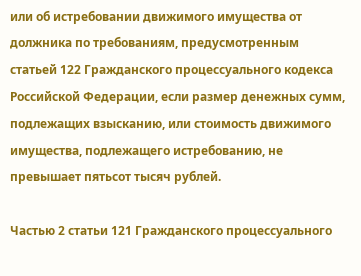или об истребовании движимого имущества от должника по требованиям, предусмотренным статьей 122 Гражданского процессуального кодекса Российской Федерации, если размер денежных сумм, подлежащих взысканию, или стоимость движимого имущества, подлежащего истребованию, не превышает пятьсот тысяч рублей.

Частью 2 статьи 121 Гражданского процессуального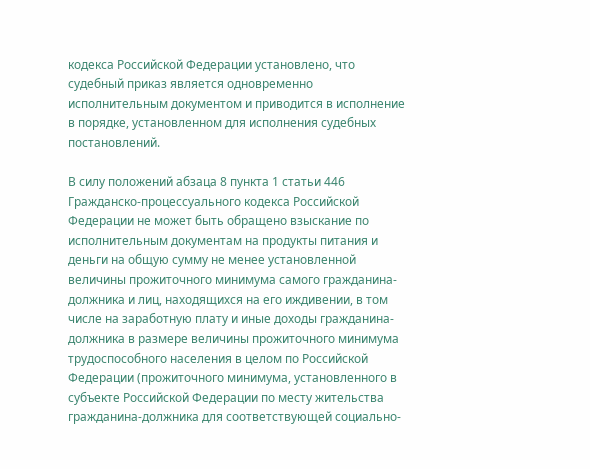кодекса Российской Федерации установлено, что судебный приказ является одновременно исполнительным документом и приводится в исполнение в порядке, установленном для исполнения судебных постановлений.

В силу положений абзаца 8 пункта 1 статьи 446 Гражданско-процессуального кодекса Российской Федерации не может быть обращено взыскание по исполнительным документам на продукты питания и деньги на общую сумму не менее установленной величины прожиточного минимума самого гражданина-должника и лиц, находящихся на его иждивении, в том числе на заработную плату и иные доходы гражданина-должника в размере величины прожиточного минимума трудоспособного населения в целом по Российской Федерации (прожиточного минимума, установленного в субъекте Российской Федерации по месту жительства гражданина-должника для соответствующей социально-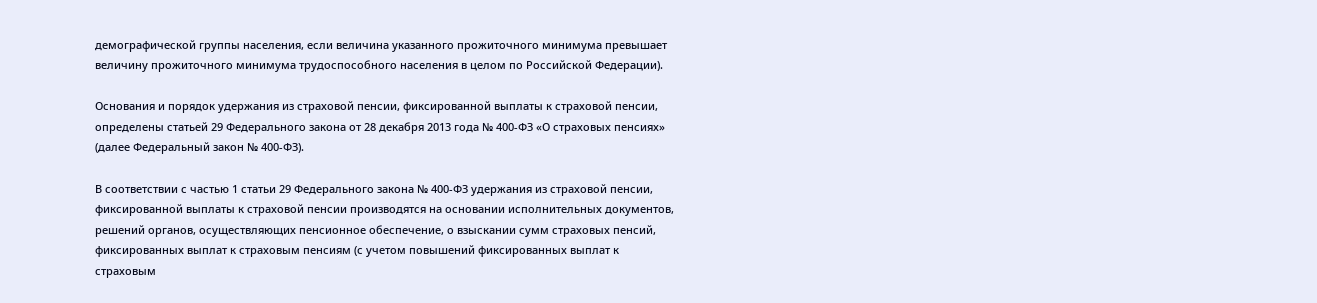демографической группы населения, если величина указанного прожиточного минимума превышает величину прожиточного минимума трудоспособного населения в целом по Российской Федерации).

Основания и порядок удержания из страховой пенсии, фиксированной выплаты к страховой пенсии, определены статьей 29 Федерального закона от 28 декабря 2013 года № 400-ФЗ «О страховых пенсиях» (далее Федеральный закон № 400-ФЗ).

В соответствии с частью 1 статьи 29 Федерального закона № 400-ФЗ удержания из страховой пенсии, фиксированной выплаты к страховой пенсии производятся на основании исполнительных документов, решений органов, осуществляющих пенсионное обеспечение, о взыскании сумм страховых пенсий, фиксированных выплат к страховым пенсиям (с учетом повышений фиксированных выплат к страховым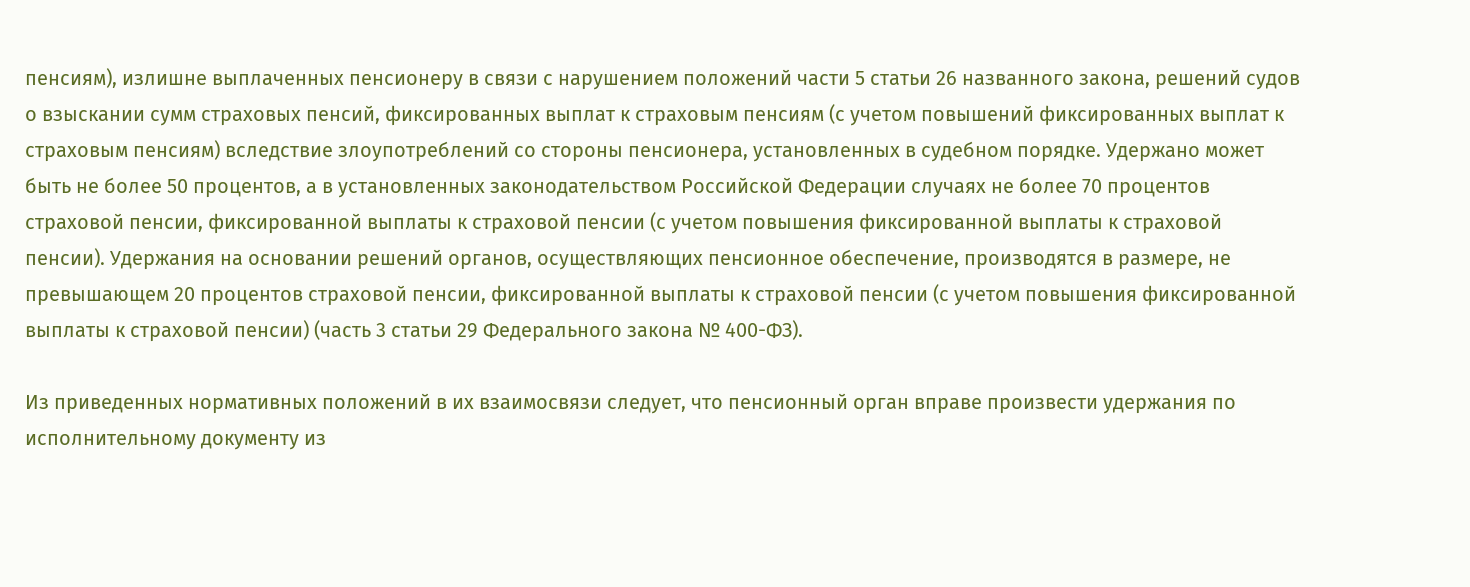пенсиям), излишне выплаченных пенсионеру в связи с нарушением положений части 5 статьи 26 названного закона, решений судов о взыскании сумм страховых пенсий, фиксированных выплат к страховым пенсиям (с учетом повышений фиксированных выплат к страховым пенсиям) вследствие злоупотреблений со стороны пенсионера, установленных в судебном порядке. Удержано может быть не более 50 процентов, а в установленных законодательством Российской Федерации случаях не более 70 процентов страховой пенсии, фиксированной выплаты к страховой пенсии (с учетом повышения фиксированной выплаты к страховой пенсии). Удержания на основании решений органов, осуществляющих пенсионное обеспечение, производятся в размере, не превышающем 20 процентов страховой пенсии, фиксированной выплаты к страховой пенсии (с учетом повышения фиксированной выплаты к страховой пенсии) (часть 3 статьи 29 Федерального закона № 400-ФЗ).

Из приведенных нормативных положений в их взаимосвязи следует, что пенсионный орган вправе произвести удержания по исполнительному документу из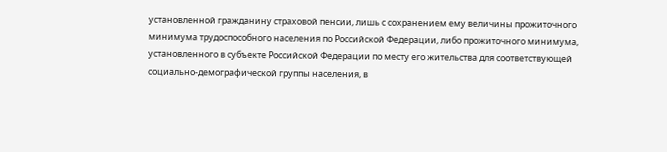установленной гражданину страховой пенсии, лишь с сохранением ему величины прожиточного минимума трудоспособного населения по Российской Федерации, либо прожиточного минимума, установленного в субъекте Российской Федерации по месту его жительства для соответствующей социально-демографической группы населения, в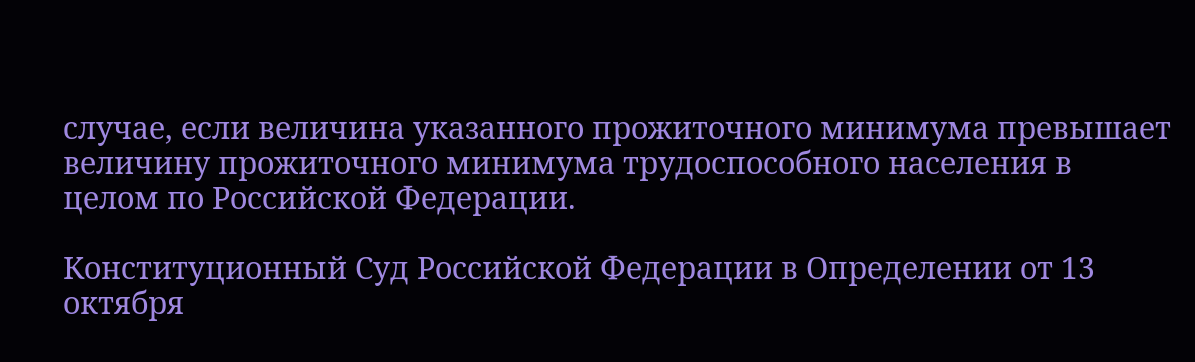случае, если величина указанного прожиточного минимума превышает величину прожиточного минимума трудоспособного населения в целом по Российской Федерации.

Конституционный Суд Российской Федерации в Определении от 13 октября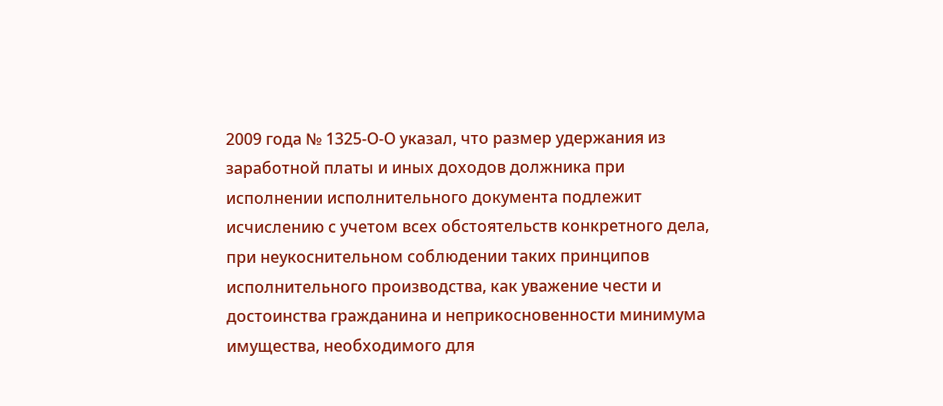2009 года № 1325-О-О указал, что размер удержания из заработной платы и иных доходов должника при исполнении исполнительного документа подлежит исчислению с учетом всех обстоятельств конкретного дела, при неукоснительном соблюдении таких принципов исполнительного производства, как уважение чести и достоинства гражданина и неприкосновенности минимума имущества, необходимого для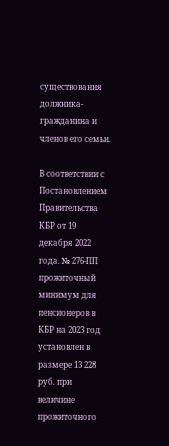существования должника-гражданина и членов его семьи.

В соответствии с Постановлением Правительства КБР от 19 декабря 2022 года. № 276-ПП прожиточный минимум для пенсионеров в КБР на 2023 год установлен в размере 13 228 руб. при величине прожиточного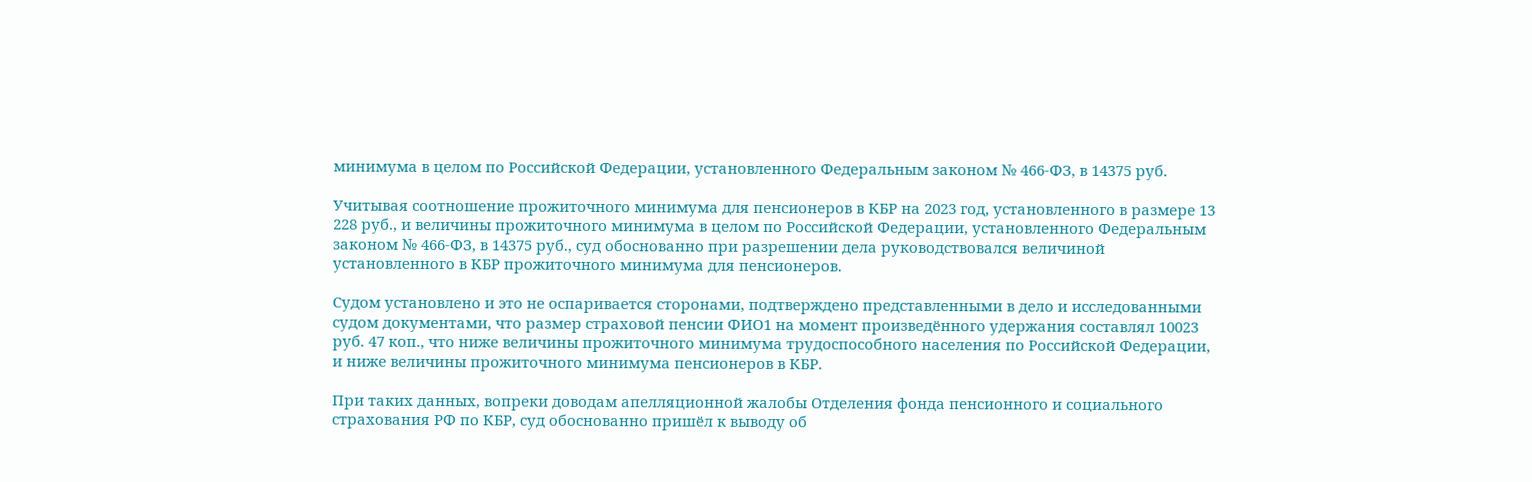минимума в целом по Российской Федерации, установленного Федеральным законом № 466-ФЗ, в 14375 руб.

Учитывая соотношение прожиточного минимума для пенсионеров в КБР на 2023 год, установленного в размере 13 228 руб., и величины прожиточного минимума в целом по Российской Федерации, установленного Федеральным законом № 466-ФЗ, в 14375 руб., суд обоснованно при разрешении дела руководствовался величиной установленного в КБР прожиточного минимума для пенсионеров.

Судом установлено и это не оспаривается сторонами, подтверждено представленными в дело и исследованными судом документами, что размер страховой пенсии ФИО1 на момент произведённого удержания составлял 10023 руб. 47 коп., что ниже величины прожиточного минимума трудоспособного населения по Российской Федерации, и ниже величины прожиточного минимума пенсионеров в КБР.

При таких данных, вопреки доводам апелляционной жалобы Отделения фонда пенсионного и социального страхования РФ по КБР, суд обоснованно пришёл к выводу об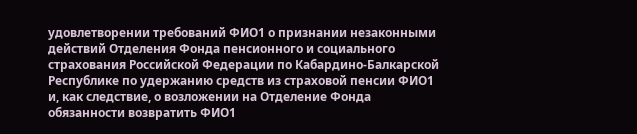удовлетворении требований ФИО1 о признании незаконными действий Отделения Фонда пенсионного и социального страхования Российской Федерации по Кабардино-Балкарской Республике по удержанию средств из страховой пенсии ФИО1 и, как следствие, о возложении на Отделение Фонда обязанности возвратить ФИО1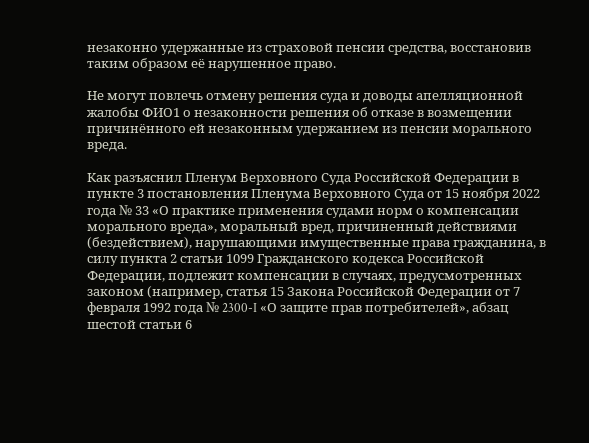незаконно удержанные из страховой пенсии средства, восстановив таким образом её нарушенное право.

Не могут повлечь отмену решения суда и доводы апелляционной жалобы ФИО1 о незаконности решения об отказе в возмещении причинённого ей незаконным удержанием из пенсии морального вреда.

Как разъяснил Пленум Верховного Суда Российской Федерации в пункте 3 постановления Пленума Верховного Суда от 15 ноября 2022 года № 33 «О практике применения судами норм о компенсации морального вреда», моральный вред, причиненный действиями (бездействием), нарушающими имущественные права гражданина, в силу пункта 2 статьи 1099 Гражданского кодекса Российской Федерации, подлежит компенсации в случаях, предусмотренных законом (например, статья 15 Закона Российской Федерации от 7 февраля 1992 года № 2300-I «О защите прав потребителей», абзац шестой статьи 6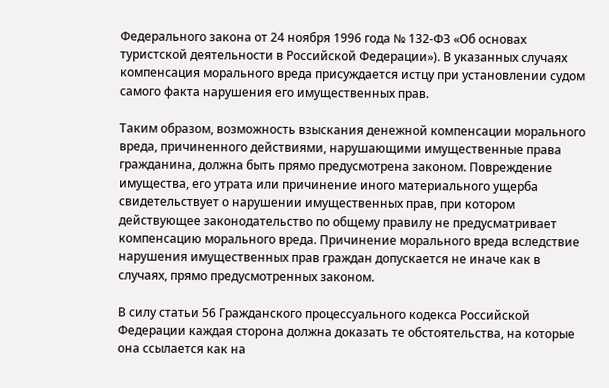Федерального закона от 24 ноября 1996 года № 132-ФЗ «Об основах туристской деятельности в Российской Федерации»). В указанных случаях компенсация морального вреда присуждается истцу при установлении судом самого факта нарушения его имущественных прав.

Таким образом, возможность взыскания денежной компенсации морального вреда, причиненного действиями, нарушающими имущественные права гражданина, должна быть прямо предусмотрена законом. Повреждение имущества, его утрата или причинение иного материального ущерба свидетельствует о нарушении имущественных прав, при котором действующее законодательство по общему правилу не предусматривает компенсацию морального вреда. Причинение морального вреда вследствие нарушения имущественных прав граждан допускается не иначе как в случаях, прямо предусмотренных законом.

В силу статьи 56 Гражданского процессуального кодекса Российской Федерации каждая сторона должна доказать те обстоятельства, на которые она ссылается как на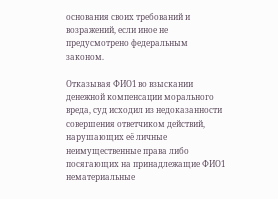основания своих требований и возражений, если иное не предусмотрено федеральным законом.

Отказывая ФИО1 во взыскании денежной компенсации морального вреда, суд исходил из недоказанности совершения ответчиком действий, нарушающих её личные неимущественные права либо посягающих на принадлежащие ФИО1 нематериальные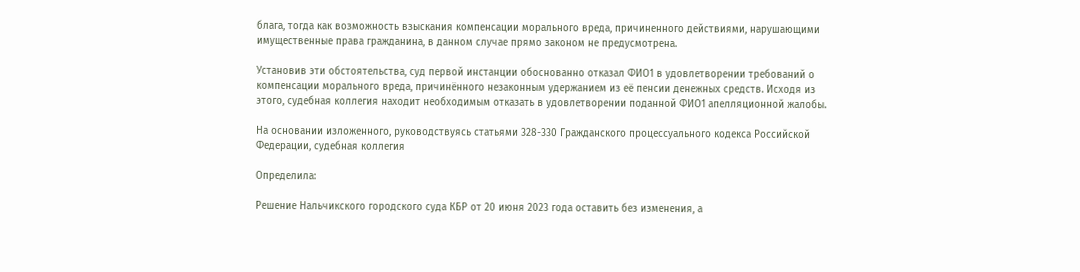блага, тогда как возможность взыскания компенсации морального вреда, причиненного действиями, нарушающими имущественные права гражданина, в данном случае прямо законом не предусмотрена.

Установив эти обстоятельства, суд первой инстанции обоснованно отказал ФИО1 в удовлетворении требований о компенсации морального вреда, причинённого незаконным удержанием из её пенсии денежных средств. Исходя из этого, судебная коллегия находит необходимым отказать в удовлетворении поданной ФИО1 апелляционной жалобы.

На основании изложенного, руководствуясь статьями 328-330 Гражданского процессуального кодекса Российской Федерации, судебная коллегия

Определила:

Решение Нальчикского городского суда КБР от 20 июня 2023 года оставить без изменения, а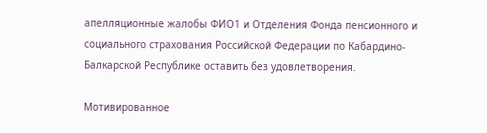апелляционные жалобы ФИО1 и Отделения Фонда пенсионного и социального страхования Российской Федерации по Кабардино-Балкарской Республике оставить без удовлетворения.

Мотивированное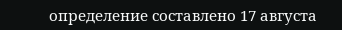определение составлено 17 августа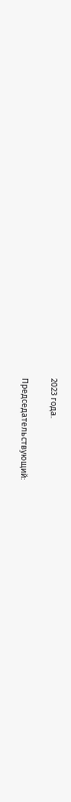2023 года.

Председательствующий: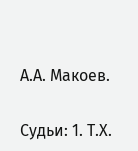А.А. Макоев.

Судьи: 1. Т.Х.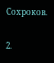Сохроков.

2.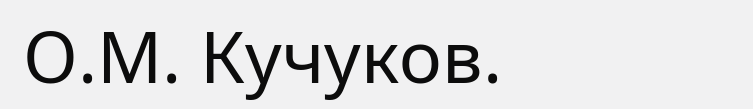О.М. Кучуков.